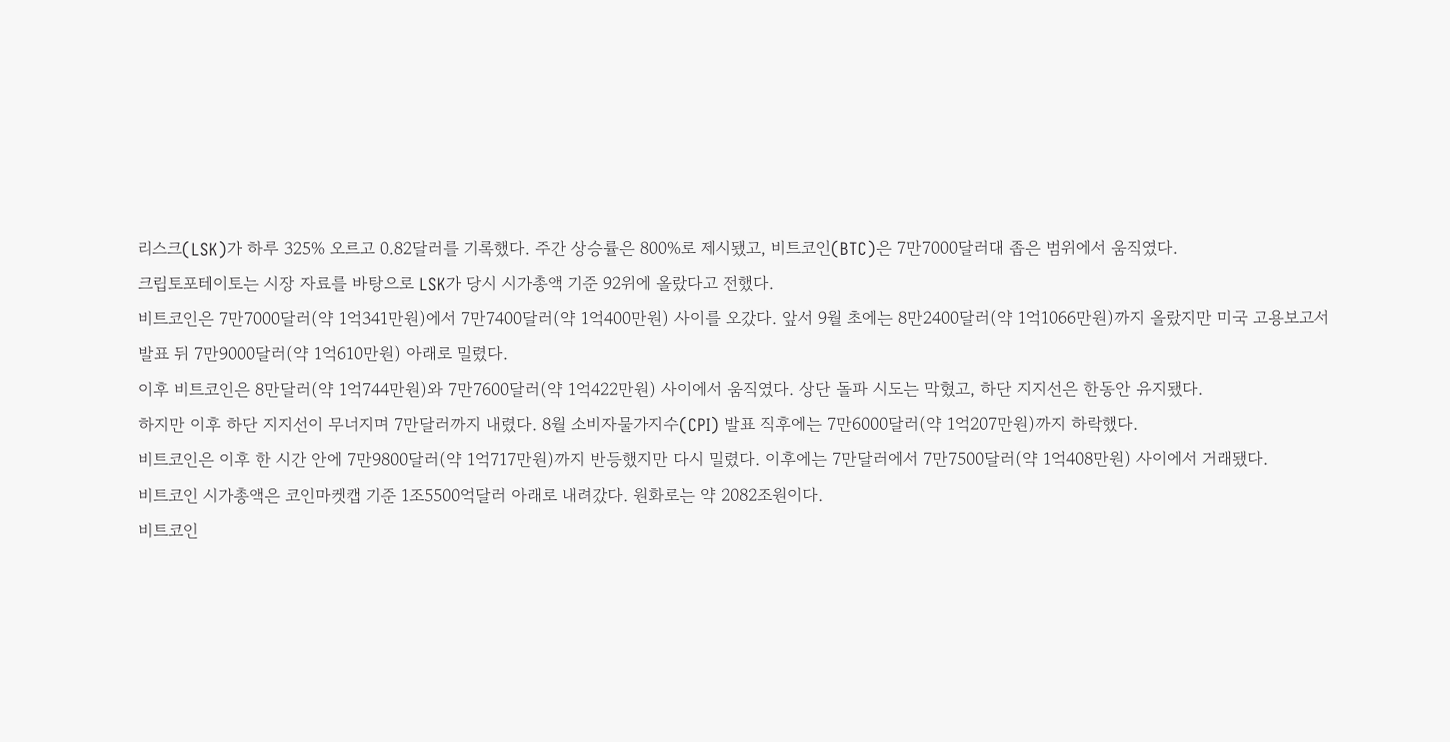리스크(LSK)가 하루 325% 오르고 0.82달러를 기록했다. 주간 상승률은 800%로 제시됐고, 비트코인(BTC)은 7만7000달러대 좁은 범위에서 움직였다.
크립토포테이토는 시장 자료를 바탕으로 LSK가 당시 시가총액 기준 92위에 올랐다고 전했다.
비트코인은 7만7000달러(약 1억341만원)에서 7만7400달러(약 1억400만원) 사이를 오갔다. 앞서 9월 초에는 8만2400달러(약 1억1066만원)까지 올랐지만 미국 고용보고서 발표 뒤 7만9000달러(약 1억610만원) 아래로 밀렸다.
이후 비트코인은 8만달러(약 1억744만원)와 7만7600달러(약 1억422만원) 사이에서 움직였다. 상단 돌파 시도는 막혔고, 하단 지지선은 한동안 유지됐다.
하지만 이후 하단 지지선이 무너지며 7만달러까지 내렸다. 8월 소비자물가지수(CPI) 발표 직후에는 7만6000달러(약 1억207만원)까지 하락했다.
비트코인은 이후 한 시간 안에 7만9800달러(약 1억717만원)까지 반등했지만 다시 밀렸다. 이후에는 7만달러에서 7만7500달러(약 1억408만원) 사이에서 거래됐다.
비트코인 시가총액은 코인마켓캡 기준 1조5500억달러 아래로 내려갔다. 원화로는 약 2082조원이다.
비트코인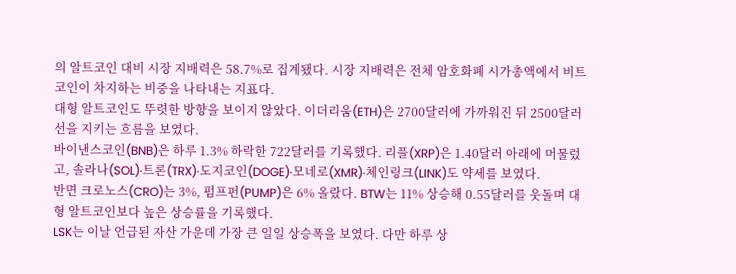의 알트코인 대비 시장 지배력은 58.7%로 집계됐다. 시장 지배력은 전체 암호화폐 시가총액에서 비트코인이 차지하는 비중을 나타내는 지표다.
대형 알트코인도 뚜렷한 방향을 보이지 않았다. 이더리움(ETH)은 2700달러에 가까워진 뒤 2500달러 선을 지키는 흐름을 보였다.
바이낸스코인(BNB)은 하루 1.3% 하락한 722달러를 기록했다. 리플(XRP)은 1.40달러 아래에 머물렀고, 솔라나(SOL)·트론(TRX)·도지코인(DOGE)·모네로(XMR)·체인링크(LINK)도 약세를 보였다.
반면 크로노스(CRO)는 3%, 펌프펀(PUMP)은 6% 올랐다. BTW는 11% 상승해 0.55달러를 웃돌며 대형 알트코인보다 높은 상승률을 기록했다.
LSK는 이날 언급된 자산 가운데 가장 큰 일일 상승폭을 보였다. 다만 하루 상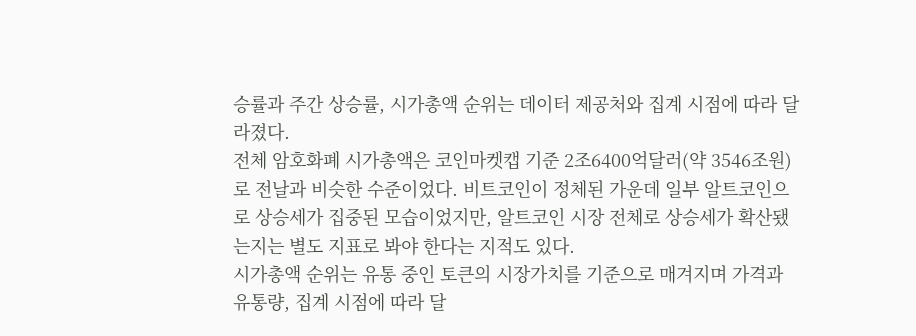승률과 주간 상승률, 시가총액 순위는 데이터 제공처와 집계 시점에 따라 달라졌다.
전체 암호화폐 시가총액은 코인마켓캡 기준 2조6400억달러(약 3546조원)로 전날과 비슷한 수준이었다. 비트코인이 정체된 가운데 일부 알트코인으로 상승세가 집중된 모습이었지만, 알트코인 시장 전체로 상승세가 확산됐는지는 별도 지표로 봐야 한다는 지적도 있다.
시가총액 순위는 유통 중인 토큰의 시장가치를 기준으로 매겨지며 가격과 유통량, 집계 시점에 따라 달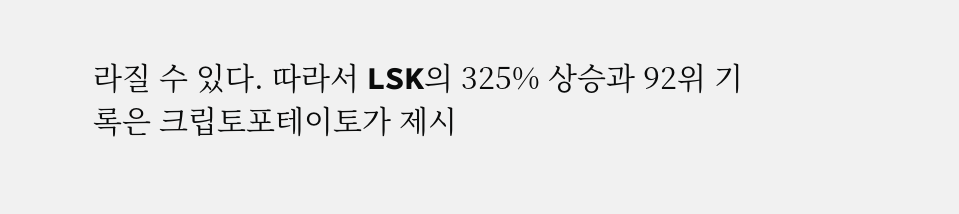라질 수 있다. 따라서 LSK의 325% 상승과 92위 기록은 크립토포테이토가 제시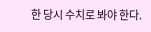한 당시 수치로 봐야 한다.